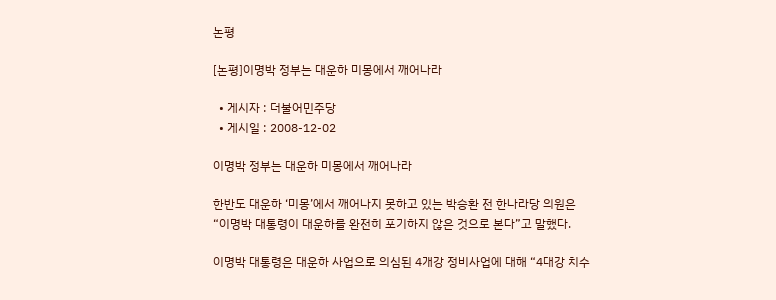논평

[논평]이명박 정부는 대운하 미몽에서 깨어나라

  • 게시자 : 더불어민주당
  • 게시일 : 2008-12-02

이명박 정부는 대운하 미몽에서 깨어나라

한반도 대운하 ‘미몽’에서 깨어나지 못하고 있는 박승환 전 한나라당 의원은 “이명박 대통령이 대운하를 완전히 포기하지 않은 것으로 본다”고 말했다.

이명박 대통령은 대운하 사업으로 의심된 4개강 정비사업에 대해 “4대강 치수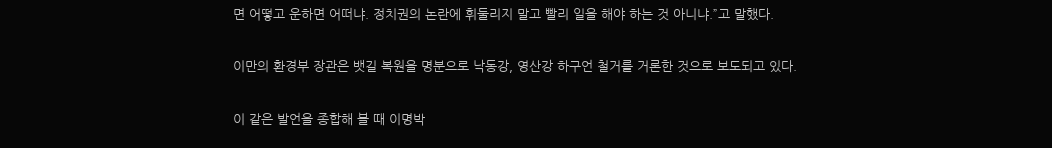면 어떻고 운하면 어떠냐. 정치권의 논란에 휘둘리지 말고 빨리 일을 해야 하는 것 아니냐.”고 말했다.

이만의 환경부 장관은 뱃길 복원을 명분으로 낙동강, 영산강 하구언 철거를 거론한 것으로 보도되고 있다.

이 같은 발언을 종합해 볼 때 이명박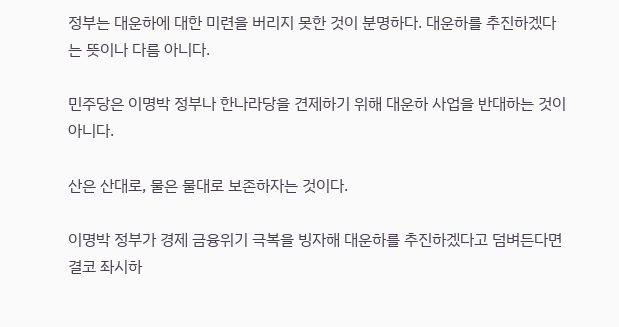정부는 대운하에 대한 미련을 버리지 못한 것이 분명하다. 대운하를 추진하겠다는 뜻이나 다름 아니다.

민주당은 이명박 정부나 한나라당을 견제하기 위해 대운하 사업을 반대하는 것이 아니다.

산은 산대로, 물은 물대로 보존하자는 것이다.

이명박 정부가 경제 금융위기 극복을 빙자해 대운하를 추진하겠다고 덤벼든다면 결코 좌시하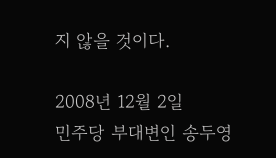지 않을 것이다.

2008년 12월 2일
민주당 부대변인 송두영